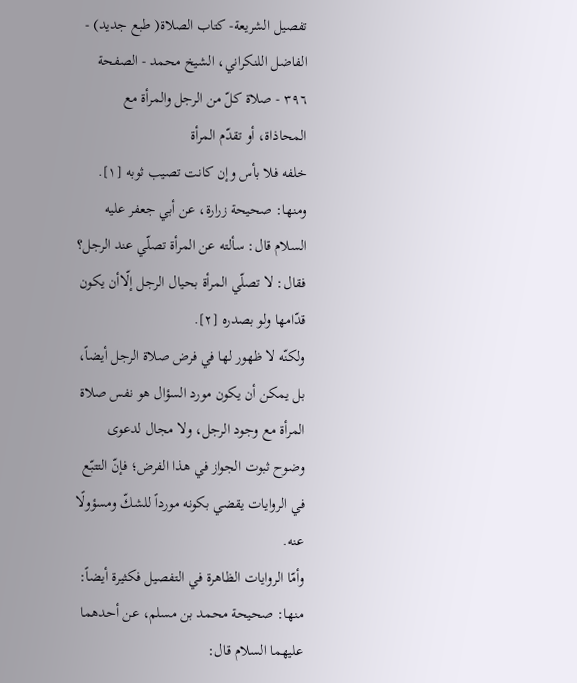تفصيل الشريعة- كتاب الصلاة( طبع جديد) - الفاضل اللنكراني، الشيخ محمد - الصفحة ٣٩٦ - صلاة كلّ من الرجل والمرأة مع المحاذاة، أو تقدّم المرأة
خلفه فلا بأس وإن كانت تصيب ثوبه [١].
ومنها: صحيحة زرارة، عن أبي جعفر عليه السلام قال: سألته عن المرأة تصلّي عند الرجل؟ فقال: لا تصلّي المرأة بحيال الرجل إلّاأن يكون قدّامها ولو بصدره [٢].
ولكنّه لا ظهور لها في فرض صلاة الرجل أيضاً، بل يمكن أن يكون مورد السؤال هو نفس صلاة المرأة مع وجود الرجل، ولا مجال لدعوى وضوح ثبوت الجواز في هذا الفرض؛ فإنّ التتبّع في الروايات يقضي بكونه مورداً للشكّ ومسؤولًا عنه.
وأمّا الروايات الظاهرة في التفصيل فكثيرة أيضاً:
منها: صحيحة محمد بن مسلم، عن أحدهما عليهما السلام قال: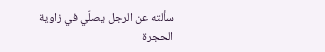سألته عن الرجل يصلّي في زاوية الحجرة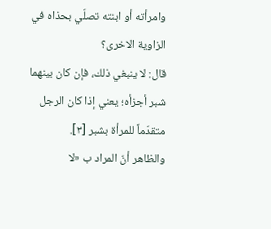وامرأته أو ابنته تصلّي بحذاه في الزاوية الاخرى؟
قال: لا ينبغي ذلك، فإن كان بينهما شبر أجزأه؛ يعني إذا كان الرجل متقدّماً للمرأة بشبر [٣].
والظاهر أنّ المراد ب «لا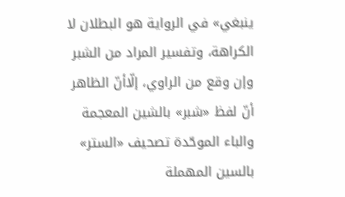ينبغي» في الرواية هو البطلان لا الكراهة، وتفسير المراد من الشبر وإن وقع من الراوي، إلّاأنّ الظاهر أنّ لفظ «شبر» بالشين المعجمة والباء الموحّدة تصحيف «الستر» بالسين المهملة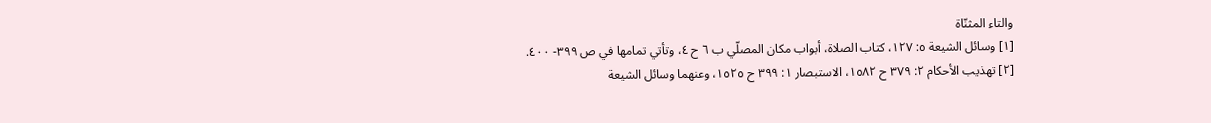والتاء المثنّاة
[١] وسائل الشيعة ٥: ١٢٧، كتاب الصلاة، أبواب مكان المصلّي ب ٦ ح ٤، وتأتي تمامها في ص ٣٩٩- ٤٠٠.
[٢] تهذيب الأحكام ٢: ٣٧٩ ح ١٥٨٢، الاستبصار ١: ٣٩٩ ح ١٥٢٥، وعنهما وسائل الشيعة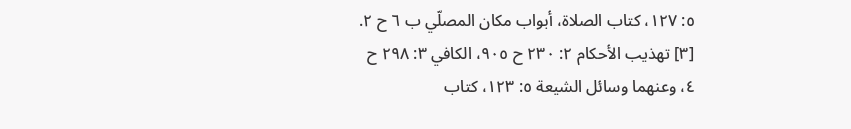٥: ١٢٧، كتاب الصلاة، أبواب مكان المصلّي ب ٦ ح ٢.
[٣] تهذيب الأحكام ٢: ٢٣٠ ح ٩٠٥، الكافي ٣: ٢٩٨ ح ٤، وعنهما وسائل الشيعة ٥: ١٢٣، كتاب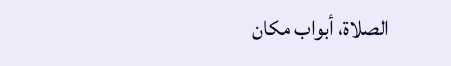الصلاة، أبواب مكان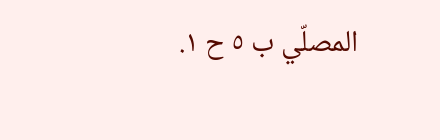المصلّي ب ٥ ح ١.